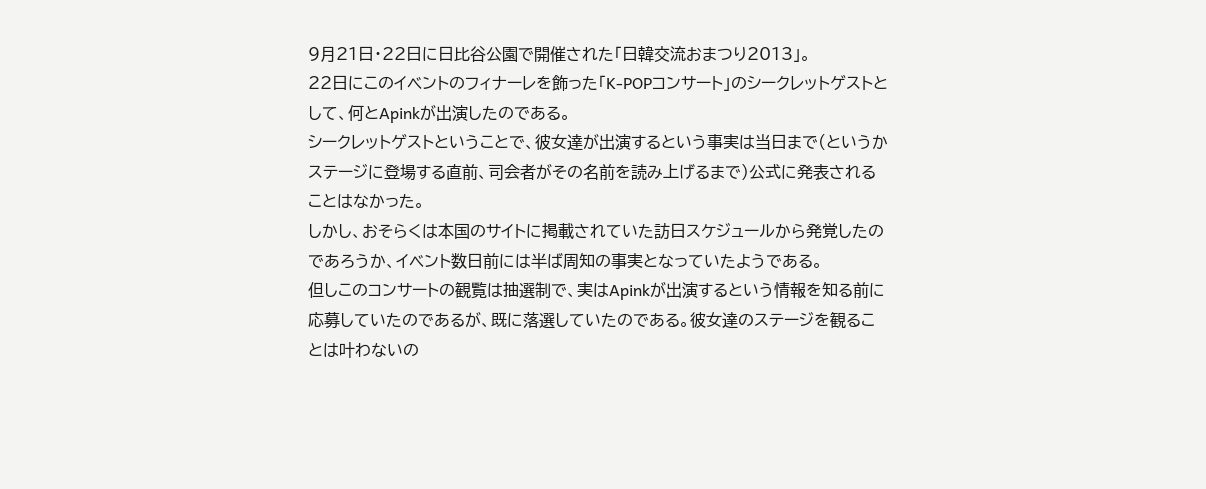9月21日・22日に日比谷公園で開催された「日韓交流おまつり2013」。
22日にこのイベントのフィナーレを飾った「K-POPコンサート」のシークレットゲストとして、何とApinkが出演したのである。
シークレットゲストということで、彼女達が出演するという事実は当日まで(というかステージに登場する直前、司会者がその名前を読み上げるまで)公式に発表されることはなかった。
しかし、おそらくは本国のサイトに掲載されていた訪日スケジュールから発覚したのであろうか、イベント数日前には半ば周知の事実となっていたようである。
但しこのコンサートの観覧は抽選制で、実はApinkが出演するという情報を知る前に応募していたのであるが、既に落選していたのである。彼女達のステージを観ることは叶わないの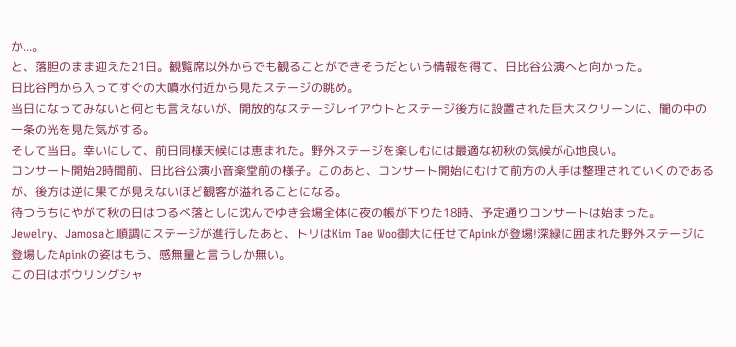か...。
と、落胆のまま迎えた21日。観覧席以外からでも観ることができそうだという情報を得て、日比谷公演へと向かった。
日比谷門から入ってすぐの大噴水付近から見たステージの眺め。
当日になってみないと何とも言えないが、開放的なステージレイアウトとステージ後方に設置された巨大スクリーンに、闇の中の一条の光を見た気がする。
そして当日。幸いにして、前日同様天候には恵まれた。野外ステージを楽しむには最適な初秋の気候が心地良い。
コンサート開始2時間前、日比谷公演小音楽堂前の様子。このあと、コンサート開始にむけて前方の人手は整理されていくのであるが、後方は逆に果てが見えないほど観客が溢れることになる。
待つうちにやがて秋の日はつるべ落としに沈んでゆき会場全体に夜の帳が下りた18時、予定通りコンサートは始まった。
Jewelry、Jamosaと順調にステージが進行したあと、トリはKim Tae Woo御大に任せてApinkが登場!深緑に囲まれた野外ステージに登場したApinkの姿はもう、感無量と言うしか無い。
この日はボウリングシャ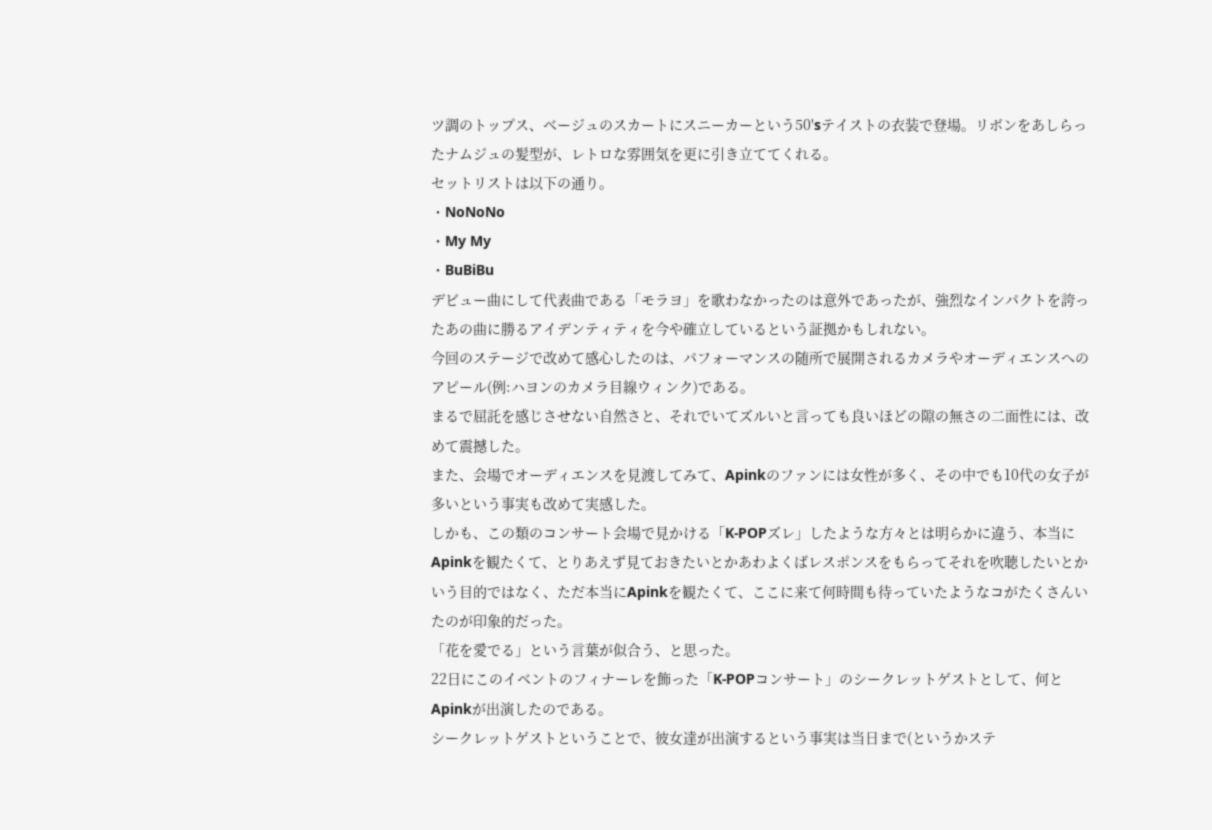ツ調のトップス、ベージュのスカートにスニーカーという50'sテイストの衣装で登場。リボンをあしらったナムジュの髪型が、レトロな雰囲気を更に引き立ててくれる。
セットリストは以下の通り。
・NoNoNo
・My My
・BuBiBu
デビュー曲にして代表曲である「モラヨ」を歌わなかったのは意外であったが、強烈なインパクトを誇ったあの曲に勝るアイデンティティを今や確立しているという証拠かもしれない。
今回のステージで改めて感心したのは、パフォーマンスの随所で展開されるカメラやオーディエンスへのアピール(例:ハヨンのカメラ目線ウィンク)である。
まるで屈託を感じさせない自然さと、それでいてズルいと言っても良いほどの隙の無さの二面性には、改めて震撼した。
また、会場でオーディエンスを見渡してみて、Apinkのファンには女性が多く、その中でも10代の女子が多いという事実も改めて実感した。
しかも、この類のコンサート会場で見かける「K-POPズレ」したような方々とは明らかに違う、本当にApinkを観たくて、とりあえず見ておきたいとかあわよくばレスポンスをもらってそれを吹聴したいとかいう目的ではなく、ただ本当にApinkを観たくて、ここに来て何時間も待っていたようなコがたくさんいたのが印象的だった。
「花を愛でる」という言葉が似合う、と思った。
22日にこのイベントのフィナーレを飾った「K-POPコンサート」のシークレットゲストとして、何とApinkが出演したのである。
シークレットゲストということで、彼女達が出演するという事実は当日まで(というかステ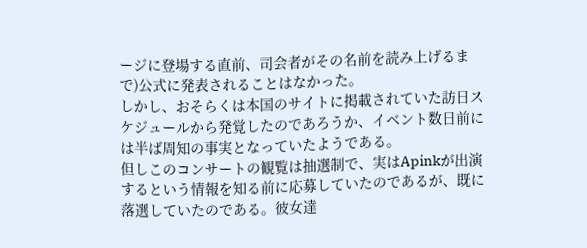ージに登場する直前、司会者がその名前を読み上げるまで)公式に発表されることはなかった。
しかし、おそらくは本国のサイトに掲載されていた訪日スケジュールから発覚したのであろうか、イベント数日前には半ば周知の事実となっていたようである。
但しこのコンサートの観覧は抽選制で、実はApinkが出演するという情報を知る前に応募していたのであるが、既に落選していたのである。彼女達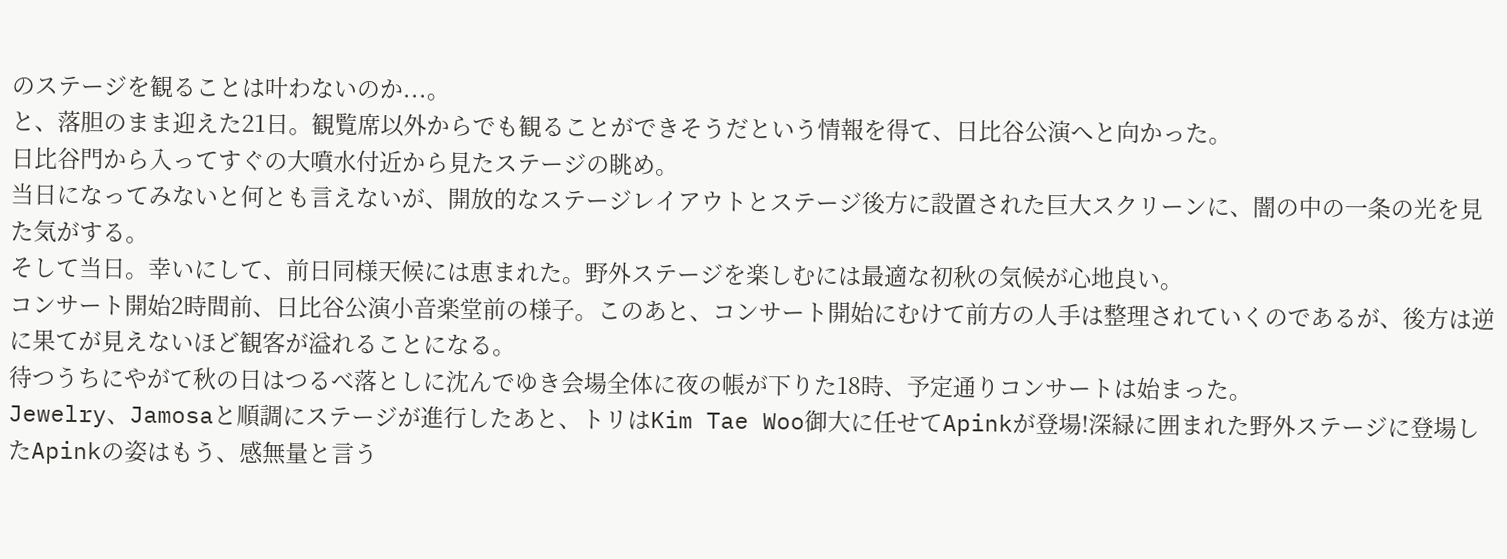のステージを観ることは叶わないのか...。
と、落胆のまま迎えた21日。観覧席以外からでも観ることができそうだという情報を得て、日比谷公演へと向かった。
日比谷門から入ってすぐの大噴水付近から見たステージの眺め。
当日になってみないと何とも言えないが、開放的なステージレイアウトとステージ後方に設置された巨大スクリーンに、闇の中の一条の光を見た気がする。
そして当日。幸いにして、前日同様天候には恵まれた。野外ステージを楽しむには最適な初秋の気候が心地良い。
コンサート開始2時間前、日比谷公演小音楽堂前の様子。このあと、コンサート開始にむけて前方の人手は整理されていくのであるが、後方は逆に果てが見えないほど観客が溢れることになる。
待つうちにやがて秋の日はつるべ落としに沈んでゆき会場全体に夜の帳が下りた18時、予定通りコンサートは始まった。
Jewelry、Jamosaと順調にステージが進行したあと、トリはKim Tae Woo御大に任せてApinkが登場!深緑に囲まれた野外ステージに登場したApinkの姿はもう、感無量と言う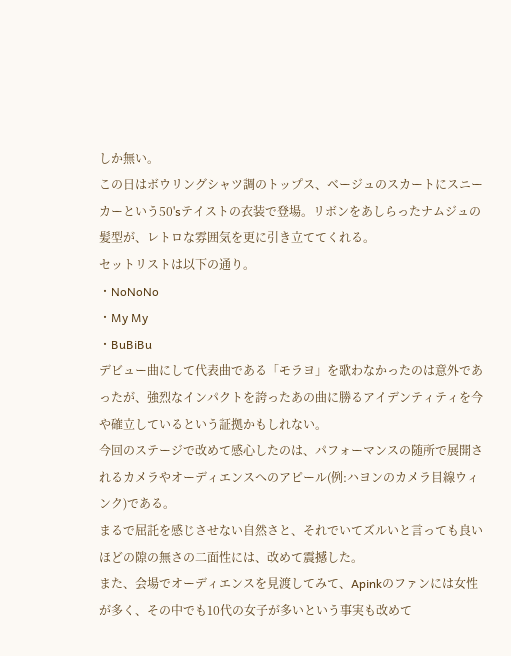しか無い。
この日はボウリングシャツ調のトップス、ベージュのスカートにスニーカーという50'sテイストの衣装で登場。リボンをあしらったナムジュの髪型が、レトロな雰囲気を更に引き立ててくれる。
セットリストは以下の通り。
・NoNoNo
・My My
・BuBiBu
デビュー曲にして代表曲である「モラヨ」を歌わなかったのは意外であったが、強烈なインパクトを誇ったあの曲に勝るアイデンティティを今や確立しているという証拠かもしれない。
今回のステージで改めて感心したのは、パフォーマンスの随所で展開されるカメラやオーディエンスへのアピール(例:ハヨンのカメラ目線ウィンク)である。
まるで屈託を感じさせない自然さと、それでいてズルいと言っても良いほどの隙の無さの二面性には、改めて震撼した。
また、会場でオーディエンスを見渡してみて、Apinkのファンには女性が多く、その中でも10代の女子が多いという事実も改めて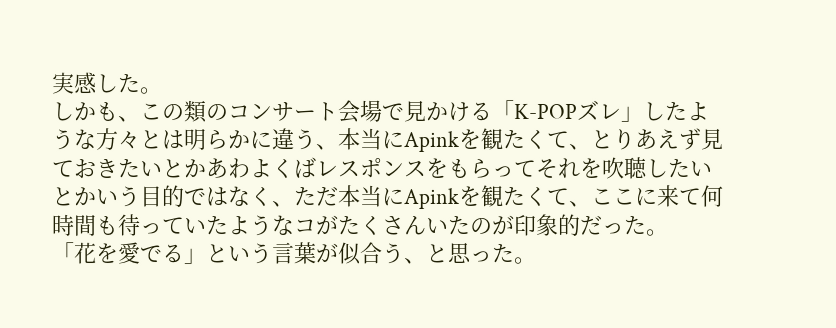実感した。
しかも、この類のコンサート会場で見かける「K-POPズレ」したような方々とは明らかに違う、本当にApinkを観たくて、とりあえず見ておきたいとかあわよくばレスポンスをもらってそれを吹聴したいとかいう目的ではなく、ただ本当にApinkを観たくて、ここに来て何時間も待っていたようなコがたくさんいたのが印象的だった。
「花を愛でる」という言葉が似合う、と思った。